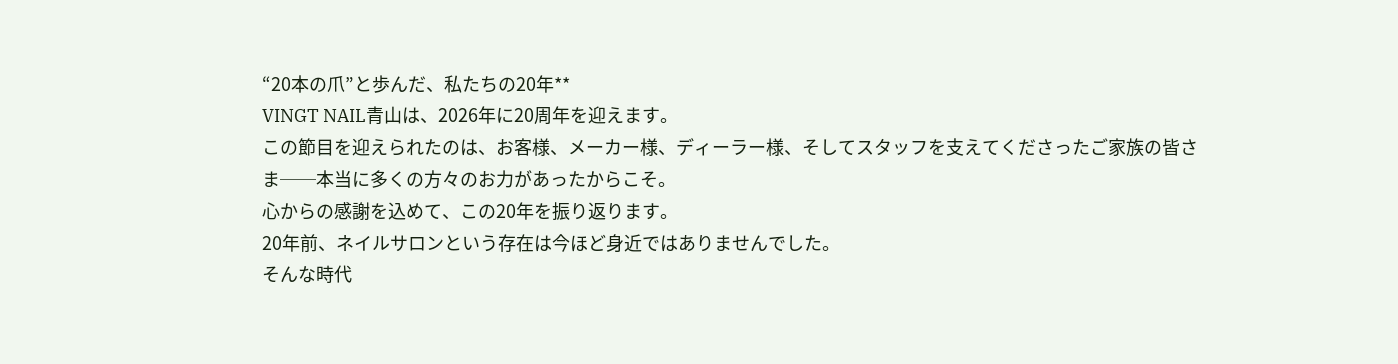“20本の爪”と歩んだ、私たちの20年**
VINGT NAIL青山は、2026年に20周年を迎えます。
この節目を迎えられたのは、お客様、メーカー様、ディーラー様、そしてスタッフを支えてくださったご家族の皆さま──本当に多くの方々のお力があったからこそ。
心からの感謝を込めて、この20年を振り返ります。
20年前、ネイルサロンという存在は今ほど身近ではありませんでした。
そんな時代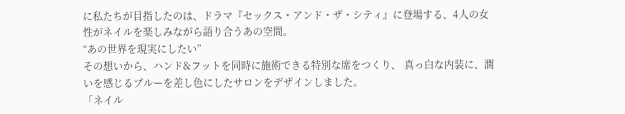に私たちが目指したのは、ドラマ『セックス・アンド・ザ・シティ』に登場する、4人の女性がネイルを楽しみながら語り合うあの空間。
“あの世界を現実にしたい”
その想いから、ハンド&フットを同時に施術できる特別な席をつくり、 真っ白な内装に、潤いを感じるブルーを差し色にしたサロンをデザインしました。
「ネイル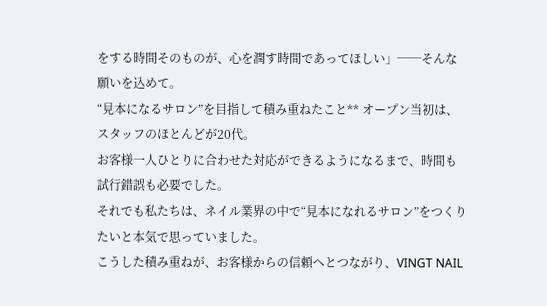をする時間そのものが、心を潤す時間であってほしい」──そんな願いを込めて。
“見本になるサロン”を目指して積み重ねたこと** オープン当初は、スタッフのほとんどが20代。
お客様一人ひとりに合わせた対応ができるようになるまで、時間も試行錯誤も必要でした。
それでも私たちは、ネイル業界の中で“見本になれるサロン”をつくりたいと本気で思っていました。
こうした積み重ねが、お客様からの信頼へとつながり、VINGT NAIL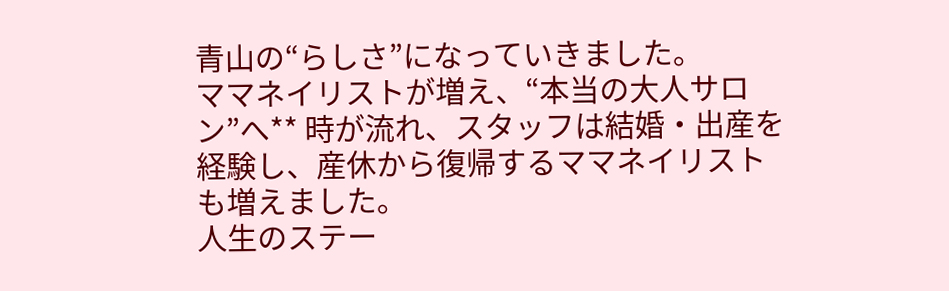青山の“らしさ”になっていきました。
ママネイリストが増え、“本当の大人サロン”へ** 時が流れ、スタッフは結婚・出産を経験し、産休から復帰するママネイリストも増えました。
人生のステー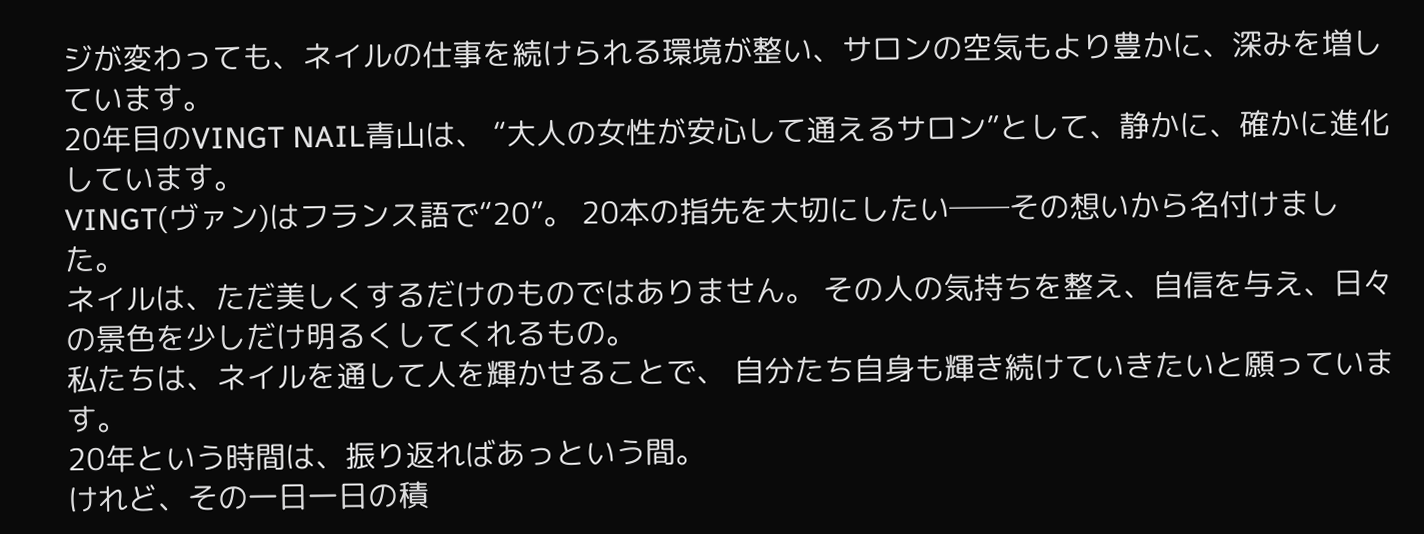ジが変わっても、ネイルの仕事を続けられる環境が整い、サロンの空気もより豊かに、深みを増しています。
20年目のVINGT NAIL青山は、 “大人の女性が安心して通えるサロン”として、静かに、確かに進化しています。
VINGT(ヴァン)はフランス語で“20”。 20本の指先を大切にしたい──その想いから名付けました。
ネイルは、ただ美しくするだけのものではありません。 その人の気持ちを整え、自信を与え、日々の景色を少しだけ明るくしてくれるもの。
私たちは、ネイルを通して人を輝かせることで、 自分たち自身も輝き続けていきたいと願っています。
20年という時間は、振り返ればあっという間。
けれど、その一日一日の積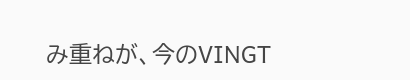み重ねが、今のVINGT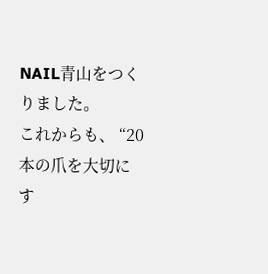NAIL青山をつくりました。
これからも、 “20本の爪を大切にす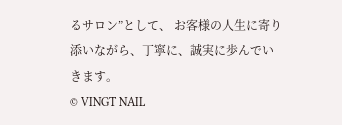るサロン”として、 お客様の人生に寄り添いながら、丁寧に、誠実に歩んでいきます。
© VINGT NAIL